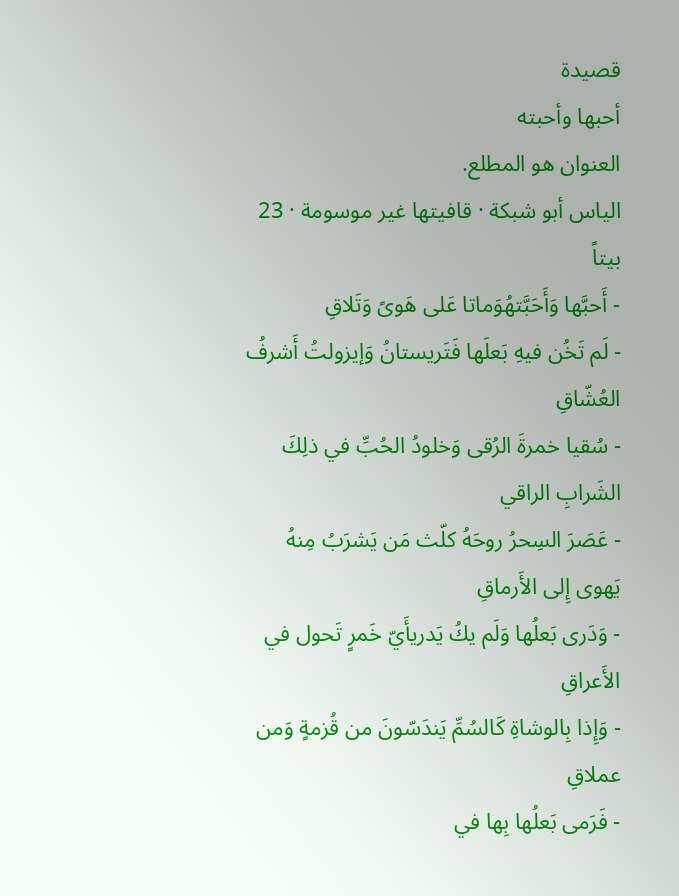قصيدة
أحبها وأحبته
العنوان هو المطلع.
الياس أبو شبكة · قافيتها غير موسومة · 23 بيتاً
- أَحبَّها وَأَحَبَّتهُوَماتا عَلى هَوىً وَتَلاقِ
- لَم تَخُن فيهِ بَعلَها فَتَريستانُ وَإيزولتُ أَشرفُ العُشّاقِ
- سُقيا خمرةَ الرُقى وَخلودُ الحُبِّ في ذلِكَ الشَرابِ الراقي
- عَصَرَ السِحرُ روحَهُ كلّث مَن يَشرَبُ مِنهُ يَهوى إِلى الأَرماقِ
- وَدَرى بَعلُها وَلَم يكُ يَدريأَيّ خَمرٍ تَحول في الأَعراقِ
- وَإِذا بِالوشاةِ كَالسُمِّ يَندَسّونَ من قُزمةٍ وَمن عملاقِ
- فَرَمى بَعلُها بِها في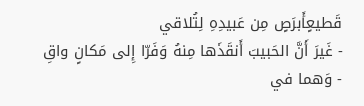قَطيعٍأَبرَصٍ مِن عَبيدِهِ لِتُلاقي
- غَيرَ أَنَّ الحَبيبَ أَنقَذَها مِنهُ وَفَرّا إِلى مَكانٍ واقِ
- وَهما في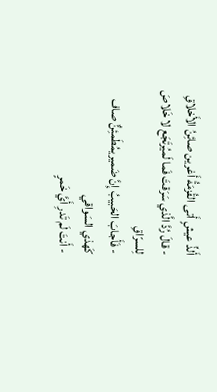أَلذِّ عيشٍ أَتى القُزمَةُ أَغرين صائِنُ الأَخلاقِ
- قالَ رُدَّ الَّذي سَرَقتَ فَما لَميُرتَجَع لا خَلاصَ لِلسرّاقِ
- فَأَجابَ الحَبيبُ إِنَّ ضَميريمُطَمئِنٌّ صاف كَهذي السَواقي
- أَنتَ لَم تَدرِ أَيَّ خَمرٍ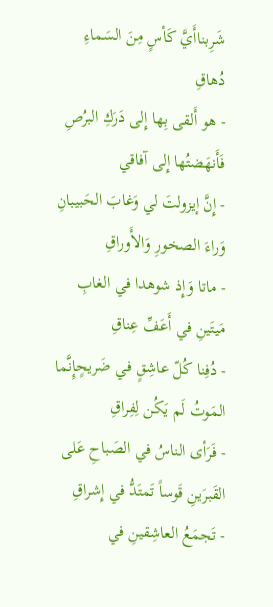شَرِبناأَيَّ كَأسٍ مِنَ السَماءِ دُهاقِ
- هو أَلقى بِها إِلى دَرَكِ البرُصِ فَأَنهَضتُها إِلى آفاقي
- إِنَّ إيزولتَ لي وَغابَ الحَبيبانِ وَراءَ الصخورِ وَالأَوراقِ
- ماتا وَإِذ شوهدا في الغابِ مَيتَينِ في أَعَفِّ عِناقِ
- دُفِنا كُلّ عاشِقٍ في ضَريحٍإِنَّما المَوتُ لَم يَكُن لِفِراقِ
- فَرَأى الناسُ في الصَباحِ عَلى القَبرَينِ قَوساً تَمتَدُّ في إِشراقِ
- تَجمَعُ العاشِقينِ في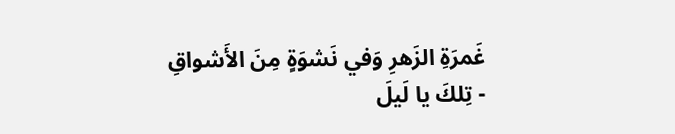غَمرَةِ الزَهرِ وَفي نَشوَةٍ مِنَ الأَشواقِ
- تِلكَ يا لَيلَ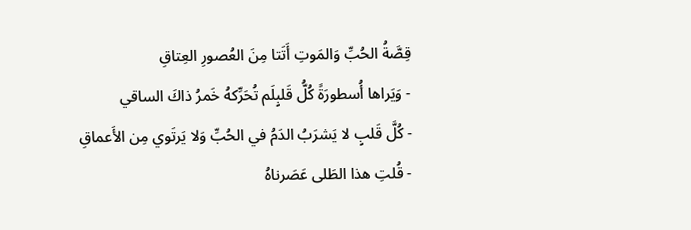قِصَّةُ الحُبِّ وَالمَوتِ أَتَتا مِنَ العُصورِ العِتاقِ
- وَيَراها أُسطورَةً كُلُّ قَلبٍلَم تُحَرِّكهُ خَمرُ ذاكَ الساقي
- كُلَّ قَلبٍ لا يَشرَبُ الدَمُ في الحُبِّ وَلا يَرتَوي مِن الأَعماقِ
- قُلتِ هذا الطَلى عَصَرناهُ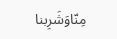مِنّاوَشَرِبنا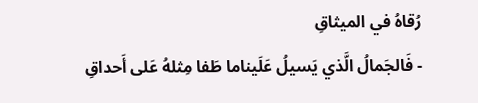رُقاهُ في الميثاقِ
- فَالجَمالُ الَّذي يَسيلُ عَلَيناما طَفا مِثلهُ عَلى أَحداقِ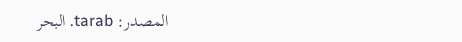المصدر: tarab. البحر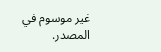غير موسوم في المصدر.